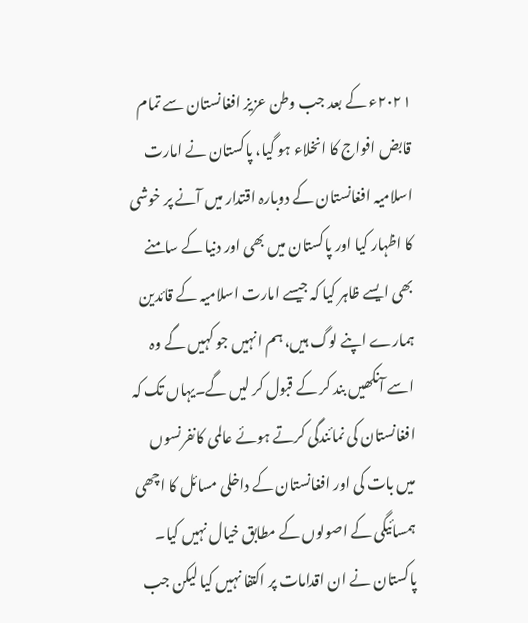۲۰۲۱ء کے بعد جب وطن عزیز افغانستان سے تمام قابض افواج کا انخلاء ہو گیا، پاکستان نے امارت اسلامیہ افغانستان کے دوبارہ اقتدار میں آنے پر خوشی کا اظہار کیا اور پاکستان میں بھی اور دنیا کے سامنے بھی ایسے ظاہر کیا کہ جیسے امارت اسلامیہ کے قائدین ہمارے اپنے لوگ ہیں، ہم انہیں جو کہیں گے وہ اسے آنکھیں بند کر کے قبول کر لیں گے۔یہاں تک کہ افغانستان کی نمائندگی کرتے ہوئے عالمی کانفرنسوں میں بات کی اور افغانستان کے داخلی مسائل کا اچھی ہمسائیگی کے اصولوں کے مطابق خیال نہیں کیا۔
پاکستان نے ان اقدامات پر اکتفا نہیں کیا لیکن جب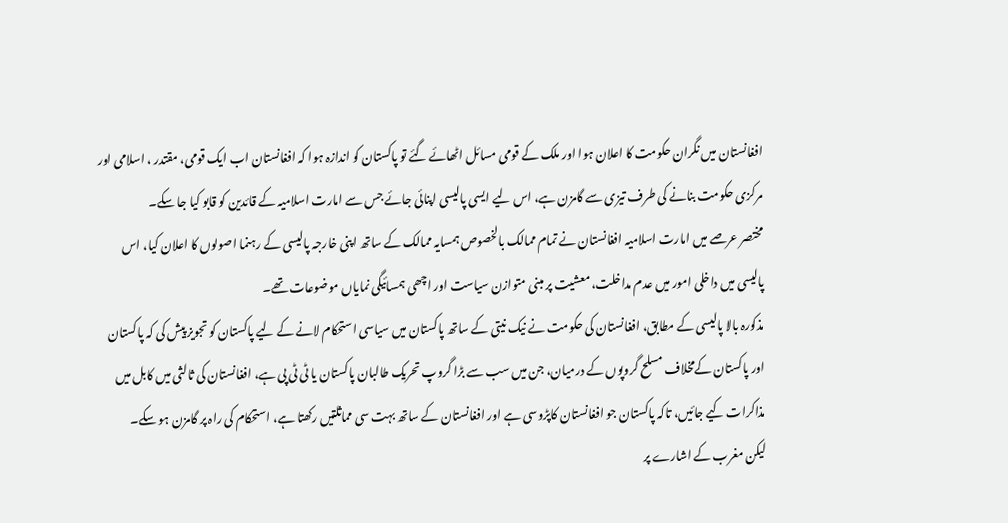افغانستان میں نگران حکومت کا اعلان ہوا اور ملک کے قومی مسائل اٹھائے گئے تو پاکستان کو اندازہ ہوا کہ افغانستان اب ایک قومی، مقتدر ، اسلامی اور مرکزی حکومت بنانے کی طرف تیزی سے گامزن ہے، اس لیے ایسی پالیسی اپنائی جائے جس سے امارت اسلامیہ کے قائدین کو قابو کیا جا سکے۔
مختصر عرصے میں امارت اسلامیہ افغانستان نے تمام ممالک بالخصوص ہمسایہ ممالک کے ساتھ اپنی خارجہ پالیسی کے رہنما اصولوں کا اعلان کیا، اس پالیسی میں داخلی امور میں عدم مداخلت، معشیت پر مبنی متوازن سیاست اور اچھی ہمسائیگی نمایاں موضوعات تھے۔
مذکورہ بالا پالیسی کے مطابق، افغانستان کی حکومت نے نیک نیتی کے ساتھ پاکستان میں سیاسی استحکام لانے کے لیے پاکستان کو تجویز پیش کی کہ پاکستان اور پاکستان کےمخلاف مسلح گروپوں کے درمیان، جن میں سب سے بڑا گروپ تحریک طالبان پاکستان یا ٹی ٹی پی ہے، افغانستان کی ثالثی میں کابل میں مذاکرات کیے جائیں، تاکہ پاکستان جو افغانستان کاپڑوسی ہے اور افغانستان کے ساتھ بہت سی مماثلتیں رکھتا ہے، استحکام کی راہ پر گامزن ہو سکے۔
لیکن مغرب کے اشارے پر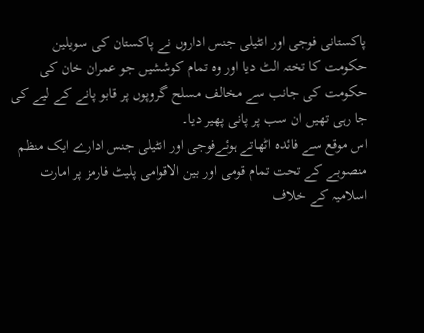پاکستانی فوجی اور انٹیلی جنس اداروں نے پاکستان کی سویلین حکومت کا تختہ الٹ دیا اور وہ تمام کوششیں جو عمران خان کی حکومت کی جانب سے مخالف مسلح گروپوں پر قابو پانے کے لیے کی جا رہی تھیں ان سب پر پانی پھیر دیا۔
اس موقع سے فائدہ اٹھاتے ہوئےفوجی اور انٹیلی جنس ادارے ایک منظم منصوبے کے تحت تمام قومی اور بین الاقوامی پلیٹ فارمز پر امارت اسلامیہ کے خلاف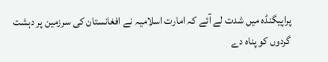پراپیگنڈہ میں شدت لے آئے کہ امارت اسلامیہ نے افغانستان کی سرزمین پر دہشت گردوں کو پناہ دے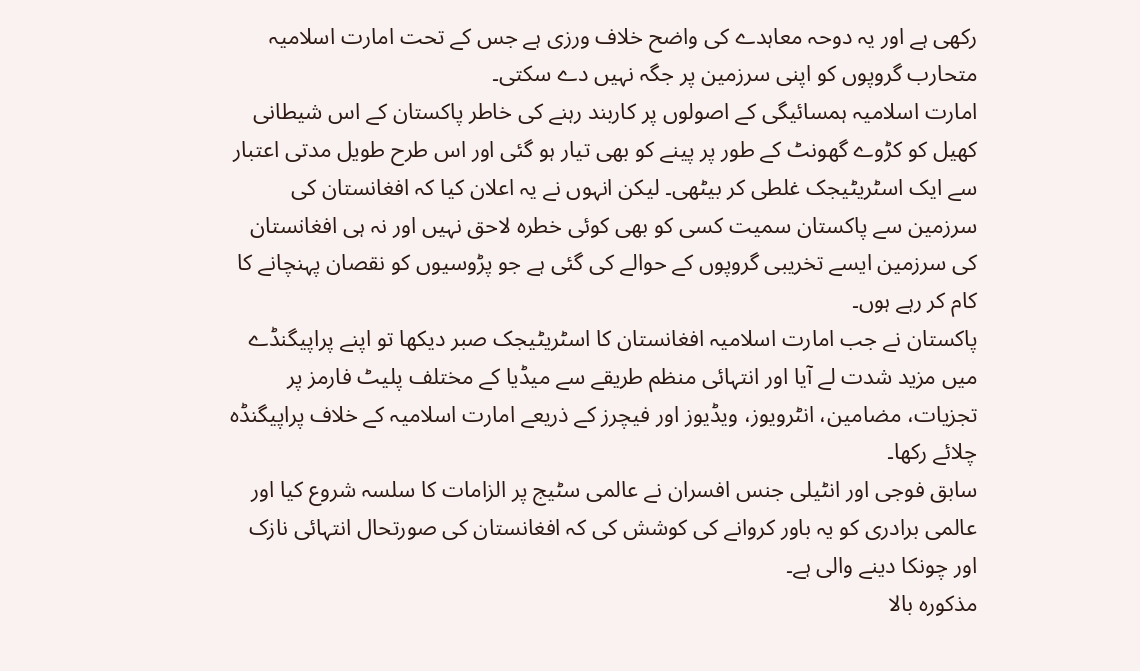رکھی ہے اور یہ دوحہ معاہدے کی واضح خلاف ورزی ہے جس کے تحت امارت اسلامیہ متحارب گروپوں کو اپنی سرزمین پر جگہ نہیں دے سکتی۔
امارت اسلامیہ ہمسائیگی کے اصولوں پر کاربند رہنے کی خاطر پاکستان کے اس شیطانی کھیل کو کڑوے گھونٹ کے طور پر پینے کو بھی تیار ہو گئی اور اس طرح طویل مدتی اعتبار سے ایک اسٹریٹیجک غلطی کر بیٹھی۔ لیکن انہوں نے یہ اعلان کیا کہ افغانستان کی سرزمین سے پاکستان سمیت کسی کو بھی کوئی خطرہ لاحق نہیں اور نہ ہی افغانستان کی سرزمین ایسے تخریبی گروپوں کے حوالے کی گئی ہے جو پڑوسیوں کو نقصان پہنچانے کا کام کر رہے ہوں۔
پاکستان نے جب امارت اسلامیہ افغانستان کا اسٹریٹیجک صبر دیکھا تو اپنے پراپیگنڈے میں مزید شدت لے آیا اور انتہائی منظم طریقے سے میڈیا کے مختلف پلیٹ فارمز پر تجزیات، مضامین، انٹرویوز، ویڈیوز اور فیچرز کے ذریعے امارت اسلامیہ کے خلاف پراپیگنڈہ چلائے رکھا۔
سابق فوجی اور انٹیلی جنس افسران نے عالمی سٹیج پر الزامات کا سلسہ شروع کیا اور عالمی برادری کو یہ باور کروانے کی کوشش کی کہ افغانستان کی صورتحال انتہائی نازک اور چونکا دینے والی ہے۔
مذکورہ بالا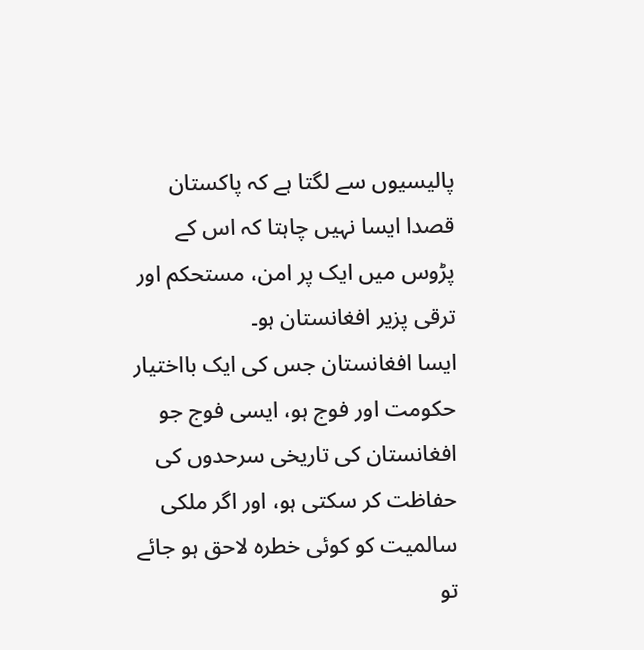پالیسیوں سے لگتا ہے کہ پاکستان قصدا ایسا نہیں چاہتا کہ اس کے پڑوس میں ایک پر امن، مستحکم اور ترقی پزیر افغانستان ہو۔
ایسا افغانستان جس کی ایک بااختیار حکومت اور فوج ہو، ایسی فوج جو افغانستان کی تاریخی سرحدوں کی حفاظت کر سکتی ہو، اور اگر ملکی سالمیت کو کوئی خطرہ لاحق ہو جائے تو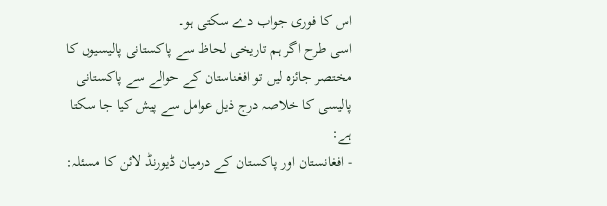اس کا فوری جواب دے سکتی ہو۔
اسی طرح اگر ہم تاریخی لحاظ سے پاکستانی پالیسیوں کا مختصر جائزہ لیں تو افغناستان کے حوالے سے پاکستانی پالیسی کا خلاصہ درج ذیل عوامل سے پیش کیا جا سکتا ہے:
- افغانستان اور پاکستان کے درمیان ڈیورنڈ لائن کا مسئلہ: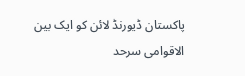پاکستان ڈیورنڈ لائن کو ایک بین الاقوامی سرحد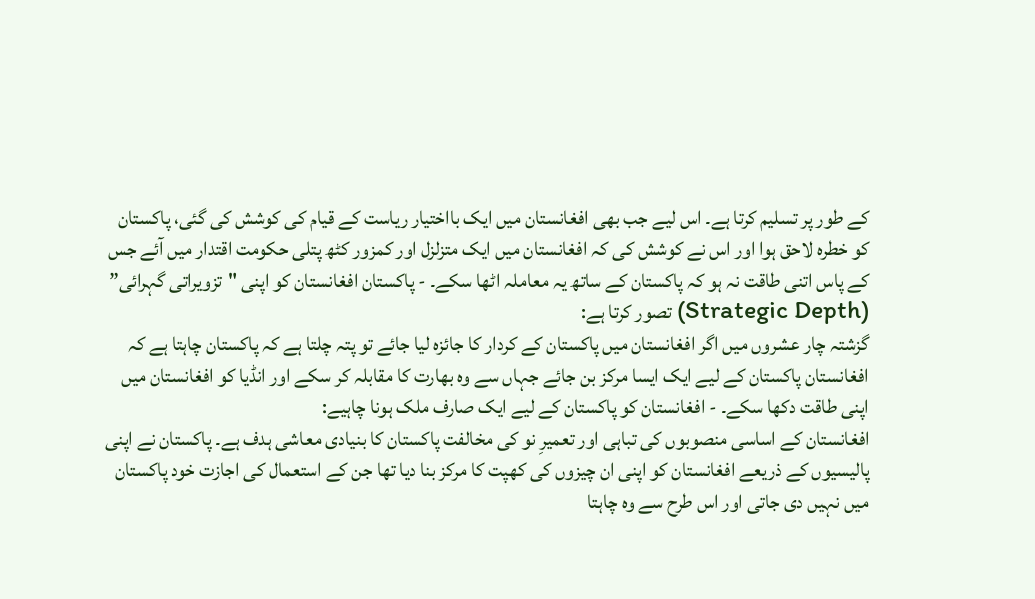کے طور پر تسلیم کرتا ہے۔ اس لیے جب بھی افغانستان میں ایک بااختیار ریاست کے قیام کی کوشش کی گئی، پاکستان کو خطرہ لاحق ہوا اور اس نے کوشش کی کہ افغانستان میں ایک متزلزل اور کمزور کٹھ پتلی حکومت اقتدار میں آئے جس کے پاس اتنی طاقت نہ ہو کہ پاکستان کے ساتھ یہ معاملہ اٹھا سکے۔ - پاکستان افغانستان کو اپنی "تزویراتی گہرائی” (Strategic Depth) تصور کرتا ہے:
گزشتہ چار عشروں میں اگر افغانستان میں پاکستان کے کردار کا جائزہ لیا جائے تو پتہ چلتا ہے کہ پاکستان چاہتا ہے کہ افغانستان پاکستان کے لیے ایک ایسا مرکز بن جائے جہاں سے وہ بھارت کا مقابلہ کر سکے اور انڈیا کو افغانستان میں اپنی طاقت دکھا سکے۔ - افغانستان کو پاکستان کے لیے ایک صارف ملک ہونا چاہیے:
افغانستان کے اساسی منصوبوں کی تباہی اور تعمیرِ نو کی مخالفت پاکستان کا بنیادی معاشی ہدف ہے۔ پاکستان نے اپنی پالیسیوں کے ذریعے افغانستان کو اپنی ان چیزوں کی کھپت کا مرکز بنا دیا تھا جن کے استعمال کی اجازت خود پاکستان میں نہیں دی جاتی اور اس طرح سے وہ چاہتا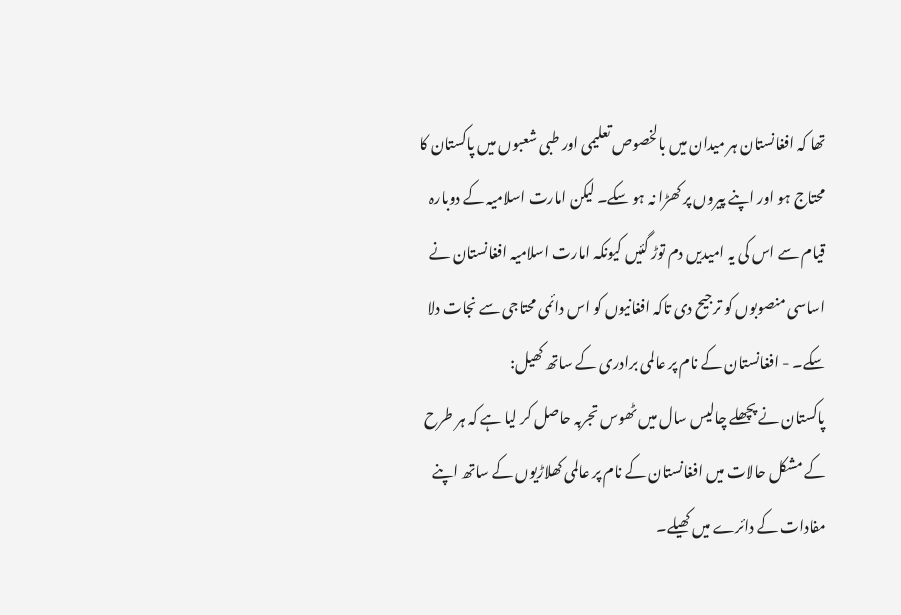تھا کہ افغانستان ہر میدان میں بالخصوص تعلیمی اور طبی شعبوں میں پاکستان کا محتاج ہو اور اپنے پیروں پر کھڑا نہ ہو سکے۔ لیکن امارت اسلامیہ کے دوبارہ قیام سے اس کی یہ امیدیں دم توڑ گئیں کیونکہ امارت اسلامیہ افغانستان نے اساسی منصوبوں کو ترجیح دی تاکہ افغانیوں کو اس دائمی محتاجی سے نجات دلا سکے۔ - افغانستان کے نام پر عالمی برادری کے ساتھ کھیل:
پاکستان نے پچھلے چالیس سال میں ٹھوس تجربہ حاصل کر لیا ہے کہ ہر طرح کے مشکل حالات میں افغانستان کے نام پر عالمی کھلاڑیوں کے ساتھ اپنے مفادات کے دائرے میں کھیلے۔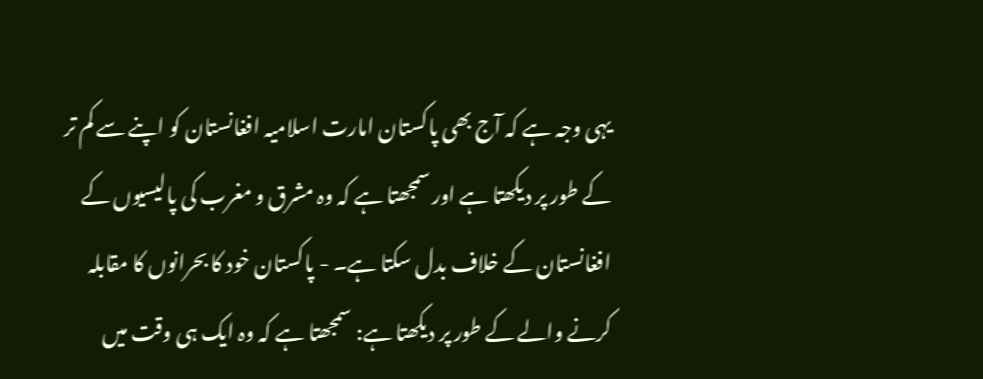یہی وجہ ہے کہ آج بھی پاکستان امارت اسلامیہ افغانستان کو اپنے سے کم تر کے طور پر دیکھتا ہے اور سمجھتا ہے کہ وہ مشرق و مغرب کی پالیسیوں کے افغانستان کے خلاف بدل سکتا ہے۔ - پاکستان خود کا بحرانوں کا مقابلہ کرنے والے کے طور پر دیکھتا ہے: سمجھتا ہے کہ وہ ایک ہی وقت میں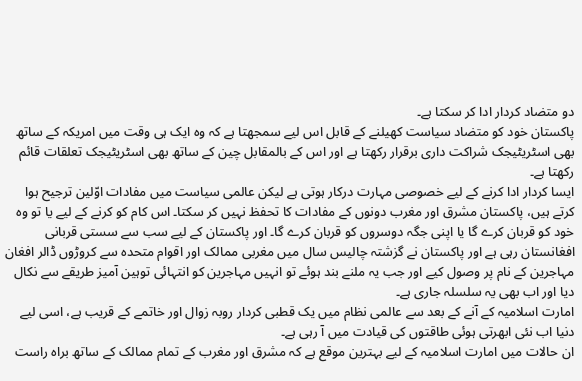دو متضاد کردار ادا کر سکتا ہے۔
پاکستان خود کو متضاد سیاست کھیلنے کے قابل اس لیے سمجھتا ہے کہ وہ ایک ہی وقت میں امریکہ کے ساتھ بھی اسٹریٹیجک شراکت داری برقرار رکھتا ہے اور اس کے بالمقابل چین کے ساتھ بھی اسٹریٹیجک تعلقات قائم رکھتا ہے۔
ایسا کردار ادا کرنے کے لیے خصوصی مہارت درکار ہوتی ہے لیکن عالمی سیاست میں مفادات اوّلین ترجیح ہوا کرتے ہیں، پاکستان مشرق اور مغرب دونوں کے مفادات کا تحفظ نہیں کر سکتا۔ اس کام کو کرنے کے لیے یا تو وہ خود کو قربان کرے گا یا اپنی جگہ دوسروں کو قربان کرے گا۔ اور پاکستان کے لیے سب سے سستی قربانی افغانستان رہی ہے اور پاکستان نے گزشتہ چالیس سال میں مغربی ممالک اور اقوام متحدہ سے کروڑوں ڈالر افغان مہاجرین کے نام پر وصول کیے اور جب یہ ملنے بند ہوئے تو انہیں مہاجرین کو انتہائی توہین آمیز طریقے سے نکال دیا اور اب بھی یہ سلسلہ جاری ہے۔
امارت اسلامیہ کے آنے کے بعد سے عالمی نظام میں یک قطبی کردار روبہ زوال اور خاتمے کے قریب ہے، اسی لیے دنیا اب نئی ابھرتی ہوئی طاقتوں کی قیادت میں آ رہی ہے۔
ان حالات میں امارت اسلامیہ کے لیے بہترین موقع ہے کہ مشرق اور مغرب کے تمام ممالک کے ساتھ براہ راست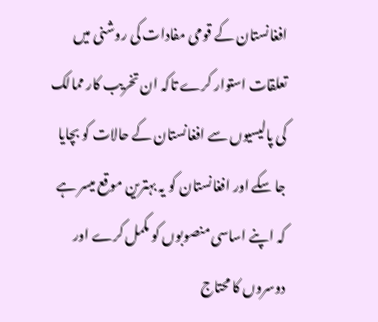افغانستان کے قومی مفادات کی روشنی میں تعلقات استوار کرے تاکہ ان تخریب کار ممالک کی پالیسیوں سے افغانستان کے حالات کو بچایا جا سکے اور افغانستان کو یہ بہترین موقع میسر ہے کہ اپنے اساسی منصوبوں کو مکمل کرے اور دوسروں کا محتاج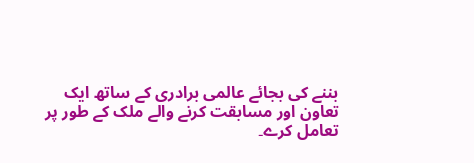بننے کی بجائے عالمی برادری کے ساتھ ایک تعاون اور مسابقت کرنے والے ملک کے طور پر تعامل کرے۔